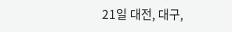21일 대전, 대구,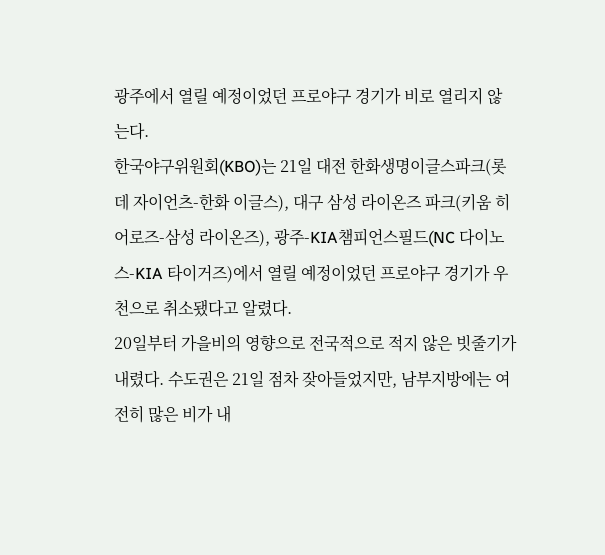광주에서 열릴 예정이었던 프로야구 경기가 비로 열리지 않는다.
한국야구위원회(KBO)는 21일 대전 한화생명이글스파크(롯데 자이언츠-한화 이글스), 대구 삼성 라이온즈 파크(키움 히어로즈-삼성 라이온즈), 광주-KIA챔피언스필드(NC 다이노스-KIA 타이거즈)에서 열릴 예정이었던 프로야구 경기가 우천으로 취소됐다고 알렸다.
20일부터 가을비의 영향으로 전국적으로 적지 않은 빗줄기가 내렸다. 수도권은 21일 점차 잦아들었지만, 남부지방에는 여전히 많은 비가 내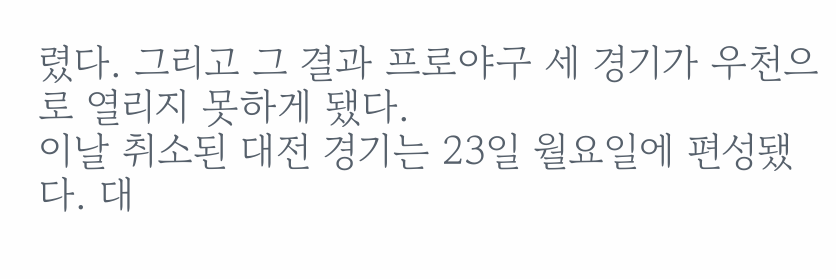렸다. 그리고 그 결과 프로야구 세 경기가 우천으로 열리지 못하게 됐다.
이날 취소된 대전 경기는 23일 월요일에 편성됐다. 대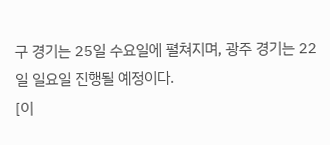구 경기는 25일 수요일에 펼쳐지며, 광주 경기는 22일 일요일 진행될 예정이다.
[이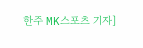한주 MK스포츠 기자]